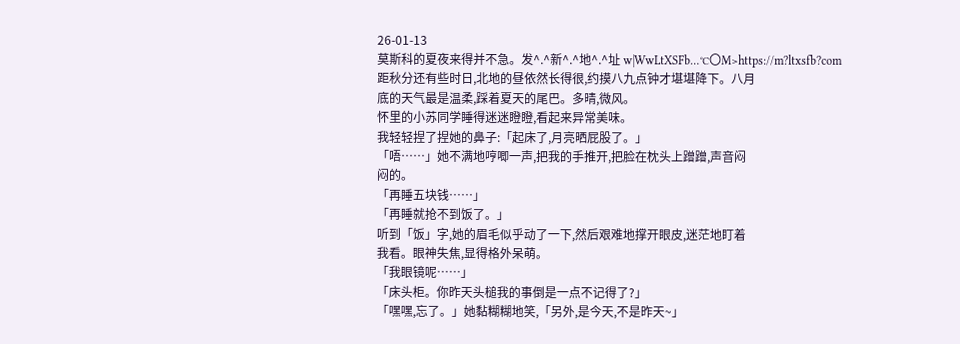26-01-13
莫斯科的夏夜来得并不急。发^.^新^.^地^.^址 w|WwLtXSFb…℃〇M>https://m?ltxsfb?com
距秋分还有些时日,北地的昼依然长得很,约摸八九点钟才堪堪降下。八月
底的天气最是温柔,踩着夏天的尾巴。多晴,微风。
怀里的小苏同学睡得迷迷瞪瞪,看起来异常美味。
我轻轻捏了捏她的鼻子:「起床了,月亮晒屁股了。」
「唔……」她不满地哼唧一声,把我的手推开,把脸在枕头上蹭蹭,声音闷
闷的。
「再睡五块钱……」
「再睡就抢不到饭了。」
听到「饭」字,她的眉毛似乎动了一下,然后艰难地撑开眼皮,迷茫地盯着
我看。眼神失焦,显得格外呆萌。
「我眼镜呢……」
「床头柜。你昨天头槌我的事倒是一点不记得了?」
「嘿嘿,忘了。」她黏糊糊地笑,「另外,是今天,不是昨天~」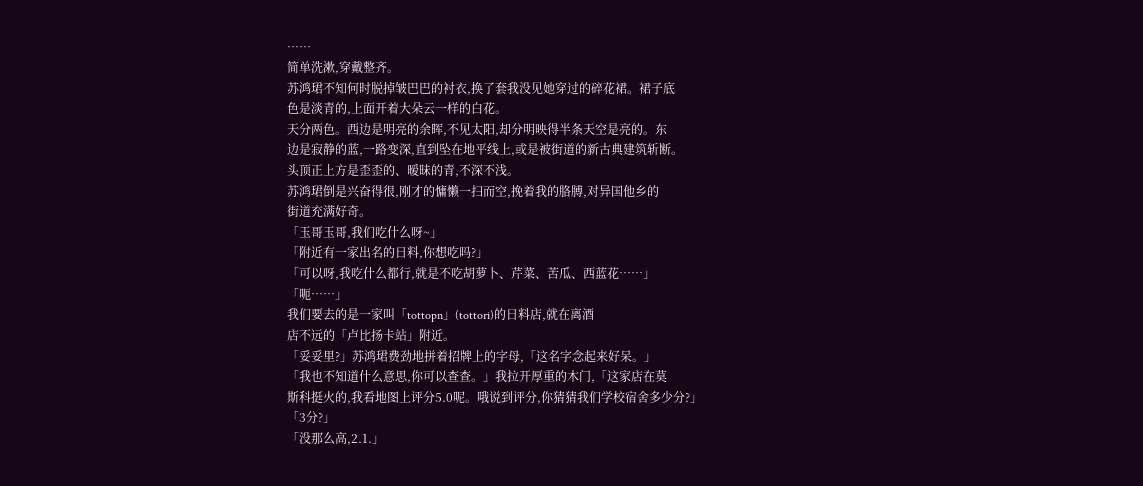……
简单洗漱,穿戴整齐。
苏鸿珺不知何时脱掉皱巴巴的衬衣,换了套我没见她穿过的碎花裙。裙子底
色是淡青的,上面开着大朵云一样的白花。
天分两色。西边是明亮的余晖,不见太阳,却分明映得半条天空是亮的。东
边是寂静的蓝,一路变深,直到坠在地平线上,或是被街道的新古典建筑斩断。
头顶正上方是歪歪的、暧昧的青,不深不浅。
苏鸿珺倒是兴奋得很,刚才的慵懒一扫而空,挽着我的胳膊,对异国他乡的
街道充满好奇。
「玉哥玉哥,我们吃什么呀~」
「附近有一家出名的日料,你想吃吗?」
「可以呀,我吃什么都行,就是不吃胡萝卜、芹菜、苦瓜、西蓝花……」
「呃……」
我们要去的是一家叫「tottopn」(tottori)的日料店,就在离酒
店不远的「卢比扬卡站」附近。
「妥妥里?」苏鸿珺费劲地拼着招牌上的字母,「这名字念起来好呆。」
「我也不知道什么意思,你可以查查。」我拉开厚重的木门,「这家店在莫
斯科挺火的,我看地图上评分5.0呢。哦说到评分,你猜猜我们学校宿舍多少分?」
「3分?」
「没那么高,2.1.」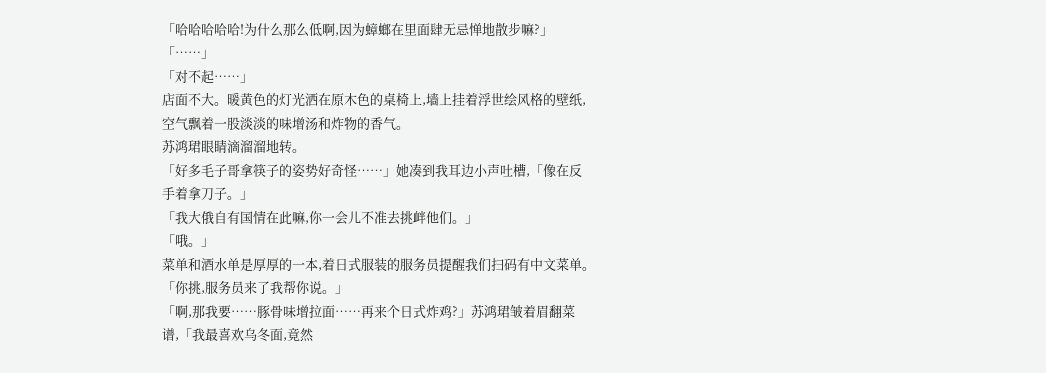「哈哈哈哈哈!为什么那么低啊,因为蟑螂在里面肆无忌惮地散步嘛?」
「……」
「对不起……」
店面不大。暖黄色的灯光洒在原木色的桌椅上,墙上挂着浮世绘风格的壁纸,
空气飘着一股淡淡的味增汤和炸物的香气。
苏鸿珺眼睛滴溜溜地转。
「好多毛子哥拿筷子的姿势好奇怪……」她凑到我耳边小声吐槽,「像在反
手着拿刀子。」
「我大俄自有国情在此嘛,你一会儿不准去挑衅他们。」
「哦。」
菜单和酒水单是厚厚的一本,着日式服装的服务员提醒我们扫码有中文菜单。
「你挑,服务员来了我帮你说。」
「啊,那我要……豚骨味增拉面……再来个日式炸鸡?」苏鸿珺皱着眉翻菜
谱,「我最喜欢乌冬面,竟然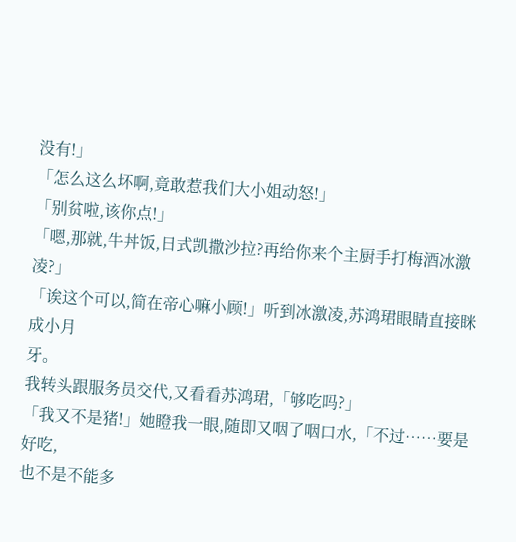没有!」
「怎么这么坏啊,竟敢惹我们大小姐动怒!」
「别贫啦,该你点!」
「嗯,那就,牛丼饭,日式凯撒沙拉?再给你来个主厨手打梅酒冰激凌?」
「诶这个可以,简在帝心嘛小顾!」听到冰激凌,苏鸿珺眼睛直接眯成小月
牙。
我转头跟服务员交代,又看看苏鸿珺,「够吃吗?」
「我又不是猪!」她瞪我一眼,随即又咽了咽口水,「不过……要是好吃,
也不是不能多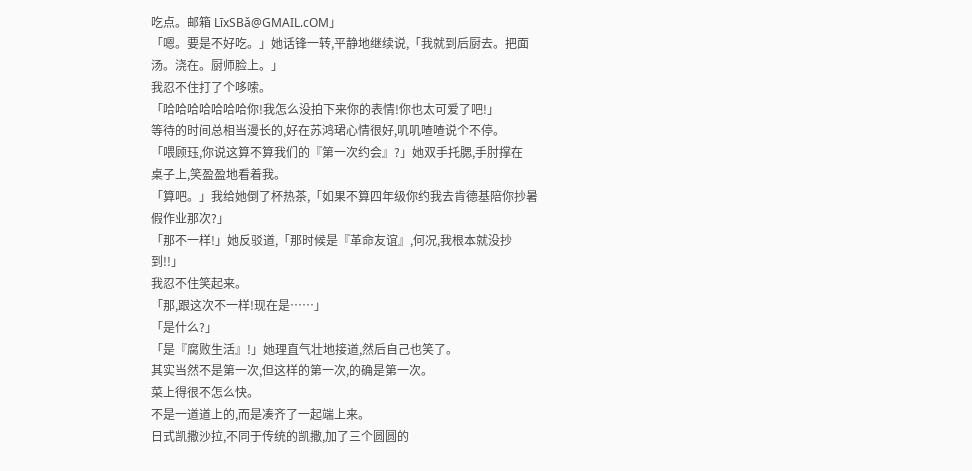吃点。邮箱 LīxSBǎ@GMAIL.cOM」
「嗯。要是不好吃。」她话锋一转,平静地继续说,「我就到后厨去。把面
汤。浇在。厨师脸上。」
我忍不住打了个哆嗦。
「哈哈哈哈哈哈哈你!我怎么没拍下来你的表情!你也太可爱了吧!」
等待的时间总相当漫长的,好在苏鸿珺心情很好,叽叽喳喳说个不停。
「喂顾珏,你说这算不算我们的『第一次约会』?」她双手托腮,手肘撑在
桌子上,笑盈盈地看着我。
「算吧。」我给她倒了杯热茶,「如果不算四年级你约我去肯德基陪你抄暑
假作业那次?」
「那不一样!」她反驳道,「那时候是『革命友谊』,何况,我根本就没抄
到!!」
我忍不住笑起来。
「那,跟这次不一样!现在是……」
「是什么?」
「是『腐败生活』!」她理直气壮地接道,然后自己也笑了。
其实当然不是第一次,但这样的第一次,的确是第一次。
菜上得很不怎么快。
不是一道道上的,而是凑齐了一起端上来。
日式凯撒沙拉,不同于传统的凯撒,加了三个圆圆的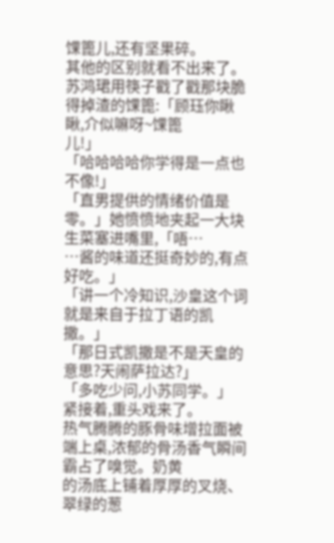馃篦儿,还有坚果碎。
其他的区别就看不出来了。
苏鸿珺用筷子戳了戳那块脆得掉渣的馃篦:「顾珏你瞅瞅,介似嘛呀~馃篦
儿!」
「哈哈哈哈你学得是一点也不像!」
「直男提供的情绪价值是零。」她愤愤地夹起一大块生菜塞进嘴里,「唔…
…酱的味道还挺奇妙的,有点好吃。」
「讲一个冷知识,沙皇这个词就是来自于拉丁语的凯撒。」
「那日式凯撒是不是天皇的意思?天闹萨拉达?」
「多吃少问,小苏同学。」
紧接着,重头戏来了。
热气腾腾的豚骨味增拉面被端上桌,浓郁的骨汤香气瞬间霸占了嗅觉。奶黄
的汤底上铺着厚厚的叉烧、翠绿的葱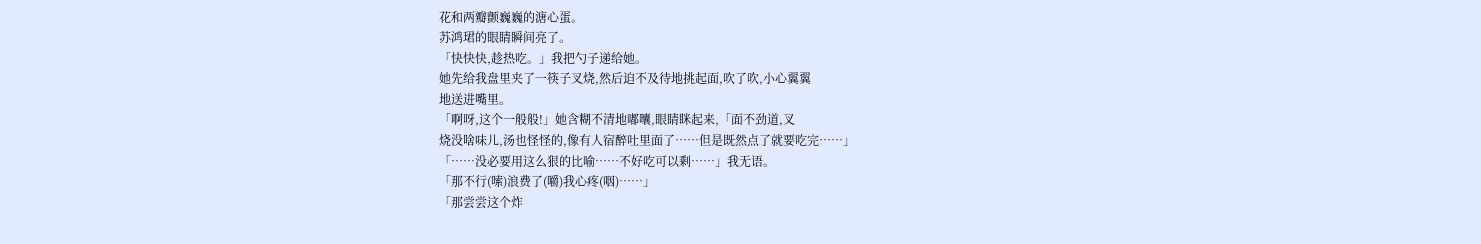花和两瓣颤巍巍的溏心蛋。
苏鸿珺的眼睛瞬间亮了。
「快快快,趁热吃。」我把勺子递给她。
她先给我盘里夹了一筷子叉烧,然后迫不及待地挑起面,吹了吹,小心翼翼
地送进嘴里。
「啊呀,这个一般般!」她含糊不清地嘟囔,眼睛眯起来,「面不劲道,叉
烧没啥味儿,汤也怪怪的,像有人宿醉吐里面了……但是既然点了就要吃完……」
「……没必要用这么狠的比喻……不好吃可以剩……」我无语。
「那不行(嗦)浪费了(嚼)我心疼(咽)……」
「那尝尝这个炸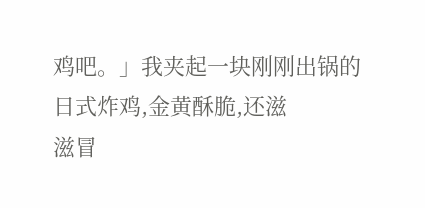鸡吧。」我夹起一块刚刚出锅的日式炸鸡,金黄酥脆,还滋
滋冒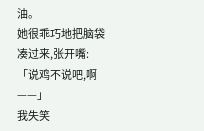油。
她很乖巧地把脑袋凑过来,张开嘴:「说鸡不说吧,啊——」
我失笑